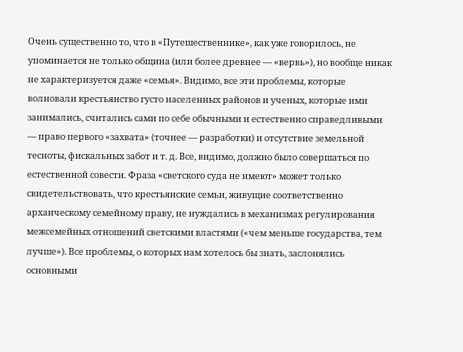Очень существенно то, что в «Путешественнике», как уже говорилось, не упоминается не только община (или более древнее — «вервь»), но вообще никак не характеризуется даже «семья». Видимо, все эти проблемы, которые волновали крестьянство густо населенных районов и ученых, которые ими занимались, считались сами по себе обычными и естественно справедливыми — право первого «захвата» (точнее — разработки) и отсутствие земельной тесноты, фискальных забот и т. д. Все, видимо, должно было совершаться по естественной совести. Фраза «светского суда не имеют» может только свидетельствовать, что крестьянские семьи, живущие соответственно архаическому семейному праву, не нуждались в механизмах регулирования межсемейных отношений светскими властями («чем меньше государства, тем лучше»). Все проблемы, о которых нам хотелось бы знать, заслонялись основными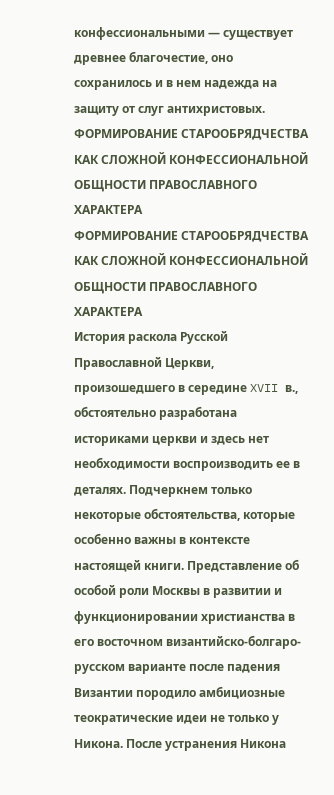конфессиональными — существует древнее благочестие, оно сохранилось и в нем надежда на защиту от слуг антихристовых.
ФОРМИРОВАНИЕ СТАРООБРЯДЧЕСТВА КАК СЛОЖНОЙ КОНФЕССИОНАЛЬНОЙ ОБЩНОСТИ ПРАВОСЛАВНОГО ХАРАКТЕРА
ФОРМИРОВАНИЕ СТАРООБРЯДЧЕСТВА КАК СЛОЖНОЙ КОНФЕССИОНАЛЬНОЙ ОБЩНОСТИ ПРАВОСЛАВНОГО ХАРАКТЕРА
История раскола Русской Православной Церкви, произошедшего в середине XVII в., обстоятельно разработана историками церкви и здесь нет необходимости воспроизводить ее в деталях. Подчеркнем только некоторые обстоятельства, которые особенно важны в контексте настоящей книги. Представление об особой роли Москвы в развитии и функционировании христианства в его восточном византийско-болгаро-русском варианте после падения Византии породило амбициозные теократические идеи не только у Никона. После устранения Никона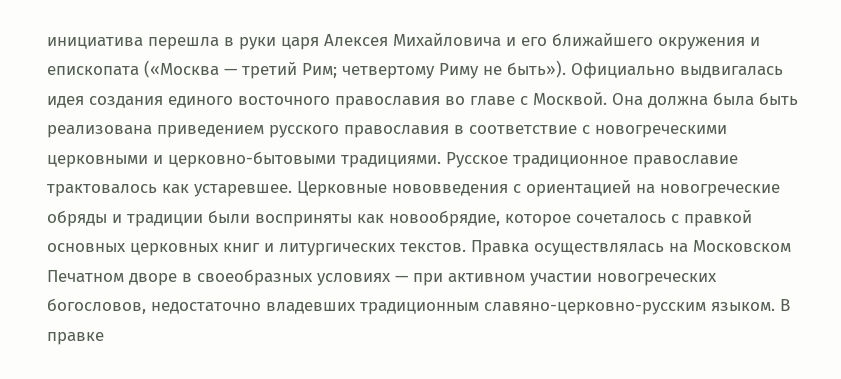инициатива перешла в руки царя Алексея Михайловича и его ближайшего окружения и епископата («Москва — третий Рим; четвертому Риму не быть»). Официально выдвигалась идея создания единого восточного православия во главе с Москвой. Она должна была быть реализована приведением русского православия в соответствие с новогреческими церковными и церковно-бытовыми традициями. Русское традиционное православие трактовалось как устаревшее. Церковные нововведения с ориентацией на новогреческие обряды и традиции были восприняты как новообрядие, которое сочеталось с правкой основных церковных книг и литургических текстов. Правка осуществлялась на Московском Печатном дворе в своеобразных условиях — при активном участии новогреческих богословов, недостаточно владевших традиционным славяно-церковно-русским языком. В правке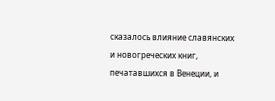сказалось влияние славянских и новогреческих книг, печатавшихся в Венеции, и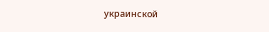украинской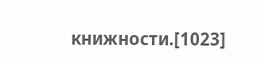книжности.[1023]